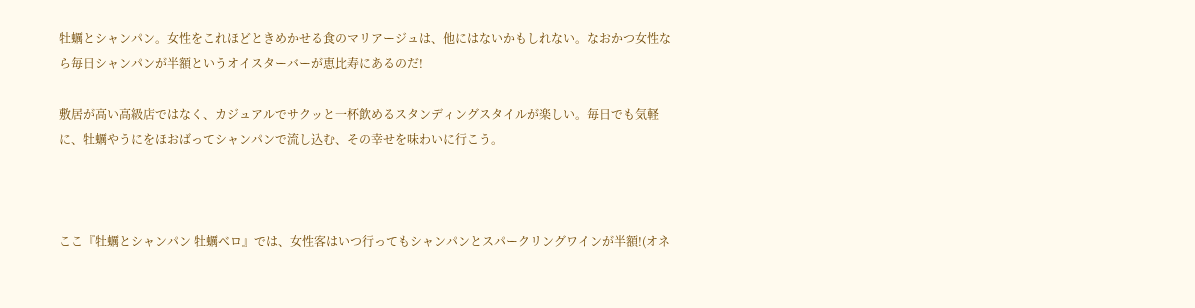牡蠣とシャンパン。女性をこれほどときめかせる食のマリアージュは、他にはないかもしれない。なおかつ女性なら毎日シャンパンが半額というオイスターバーが恵比寿にあるのだ!

敷居が高い高級店ではなく、カジュアルでサクッと一杯飲めるスタンディングスタイルが楽しい。毎日でも気軽に、牡蠣やうにをほおばってシャンパンで流し込む、その幸せを味わいに行こう。



ここ『牡蠣とシャンパン 牡蠣ベロ』では、女性客はいつ行ってもシャンパンとスパークリングワインが半額!(オネ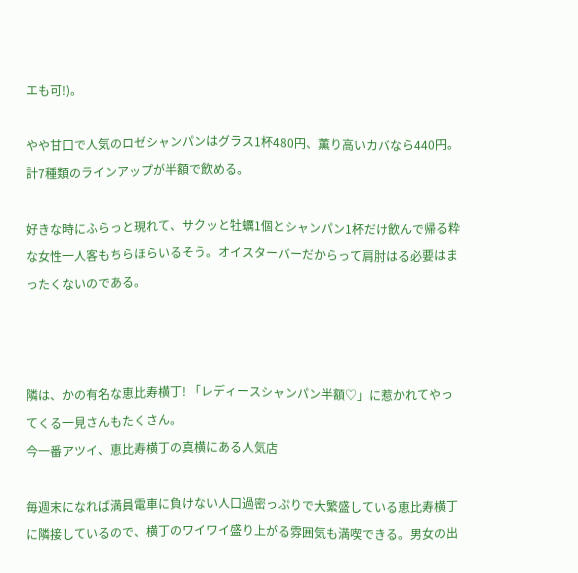エも可!)。

やや甘口で人気のロゼシャンパンはグラス1杯480円、薫り高いカバなら440円。計7種類のラインアップが半額で飲める。

好きな時にふらっと現れて、サクッと牡蠣1個とシャンパン1杯だけ飲んで帰る粋な女性一人客もちらほらいるそう。オイスターバーだからって肩肘はる必要はまったくないのである。



隣は、かの有名な恵比寿横丁! 「レディースシャンパン半額♡」に惹かれてやってくる一見さんもたくさん。
今一番アツイ、恵比寿横丁の真横にある人気店

毎週末になれば満員電車に負けない人口過密っぷりで大繁盛している恵比寿横丁に隣接しているので、横丁のワイワイ盛り上がる雰囲気も満喫できる。男女の出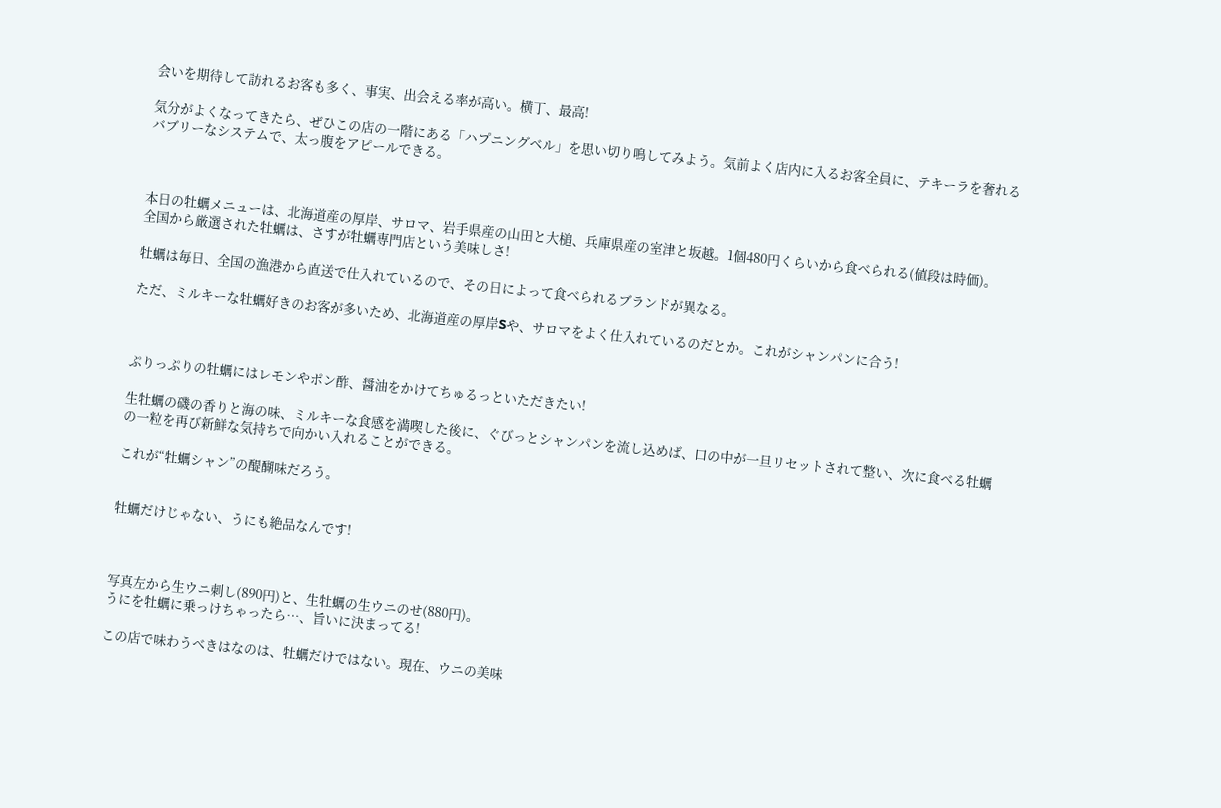会いを期待して訪れるお客も多く、事実、出会える率が高い。横丁、最高!

気分がよくなってきたら、ぜひこの店の一階にある「ハプニングベル」を思い切り鳴してみよう。気前よく店内に入るお客全員に、テキーラを奢れるバブリーなシステムで、太っ腹をアピールできる。



本日の牡蠣メニューは、北海道産の厚岸、サロマ、岩手県産の山田と大槌、兵庫県産の室津と坂越。1個480円くらいから食べられる(値段は時価)。
全国から厳選された牡蠣は、さすが牡蠣専門店という美味しさ!

牡蠣は毎日、全国の漁港から直送で仕入れているので、その日によって食べられるブランドが異なる。

ただ、ミルキーな牡蠣好きのお客が多いため、北海道産の厚岸Sや、サロマをよく仕入れているのだとか。これがシャンパンに合う!



ぷりっぷりの牡蠣にはレモンやポン酢、醤油をかけてちゅるっといただきたい!

生牡蠣の磯の香りと海の味、ミルキーな食感を満喫した後に、ぐびっとシャンパンを流し込めば、口の中が一旦リセットされて整い、次に食べる牡蠣の一粒を再び新鮮な気持ちで向かい入れることができる。

これが“牡蠣シャン”の醍醐味だろう。


牡蠣だけじゃない、うにも絶品なんです!



写真左から生ウニ刺し(890円)と、生牡蠣の生ウニのせ(880円)。
うにを牡蠣に乗っけちゃったら…、旨いに決まってる!

この店で味わうべきはなのは、牡蠣だけではない。現在、ウニの美味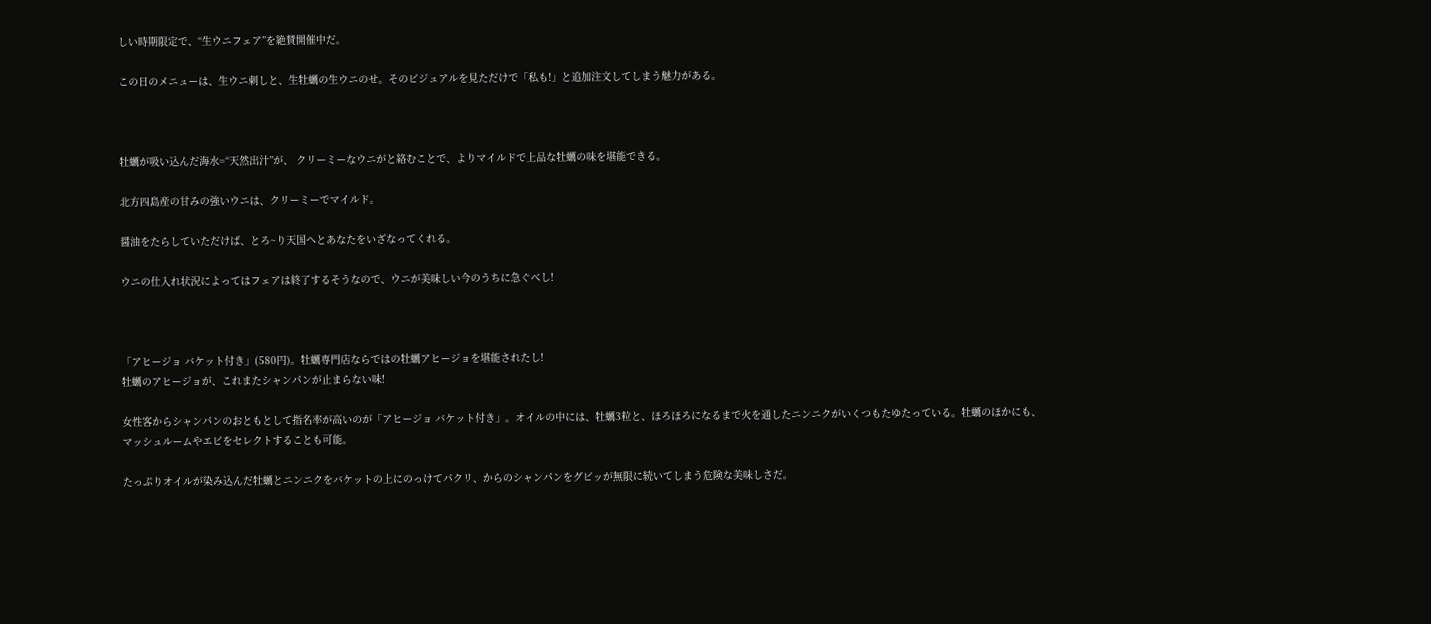しい時期限定で、“生ウニフェア”を絶賛開催中だ。

この日のメニューは、生ウニ刺しと、生牡蠣の生ウニのせ。そのビジュアルを見ただけで「私も!」と追加注文してしまう魅力がある。



牡蠣が吸い込んだ海水=“天然出汁”が、 クリーミーなウニがと絡むことで、よりマイルドで上品な牡蠣の味を堪能できる。

北方四島産の甘みの強いウニは、クリーミーでマイルド。

醤油をたらしていただけば、とろ~り天国へとあなたをいざなってくれる。

ウニの仕入れ状況によってはフェアは終了するそうなので、ウニが美味しい今のうちに急ぐべし!



「アヒージョ バケット付き」(580円)。牡蠣専門店ならではの牡蠣アヒージョを堪能されたし!
牡蠣のアヒージョが、これまたシャンパンが止まらない味!

女性客からシャンパンのおともとして指名率が高いのが「アヒージョ バケット付き」。オイルの中には、牡蠣3粒と、ほろほろになるまで火を通したニンニクがいくつもたゆたっている。牡蠣のほかにも、マッシュルームやエビをセレクトすることも可能。

たっぷりオイルが染み込んだ牡蠣とニンニクをバケットの上にのっけてパクリ、からのシャンパンをグビッが無限に続いてしまう危険な美味しさだ。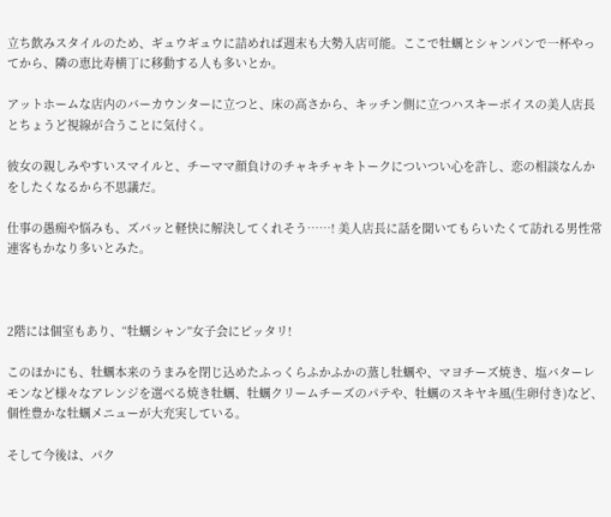立ち飲みスタイルのため、ギュウギュウに詰めれば週末も大勢入店可能。ここで牡蠣とシャンパンで一杯やってから、隣の恵比寿横丁に移動する人も多いとか。

アットホームな店内のバーカウンターに立つと、床の高さから、キッチン側に立つハスキーボイスの美人店長とちょうど視線が合うことに気付く。

彼女の親しみやすいスマイルと、チーママ顔負けのチャキチャキトークについつい心を許し、恋の相談なんかをしたくなるから不思議だ。

仕事の愚痴や悩みも、ズバッと軽快に解決してくれそう……! 美人店長に話を聞いてもらいたくて訪れる男性常連客もかなり多いとみた。



2階には個室もあり、“牡蠣シャン”女子会にピッタリ!

このほかにも、牡蠣本来のうまみを閉じ込めたふっくらふかふかの蒸し牡蠣や、マヨチーズ焼き、塩バターレモンなど様々なアレンジを選べる焼き牡蠣、牡蠣クリームチーズのパテや、牡蠣のスキヤキ風(生卵付き)など、個性豊かな牡蠣メニューが大充実している。

そして今後は、パク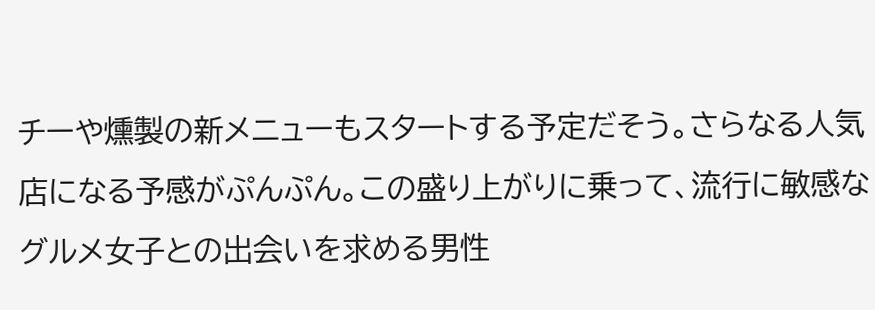チーや燻製の新メニューもスタートする予定だそう。さらなる人気店になる予感がぷんぷん。この盛り上がりに乗って、流行に敏感なグルメ女子との出会いを求める男性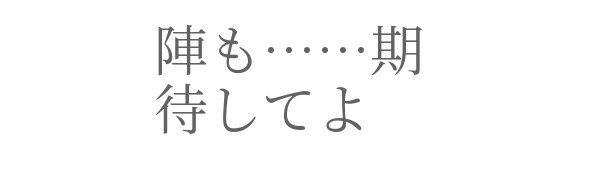陣も……期待してよ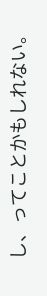し、ってことかもしれない。